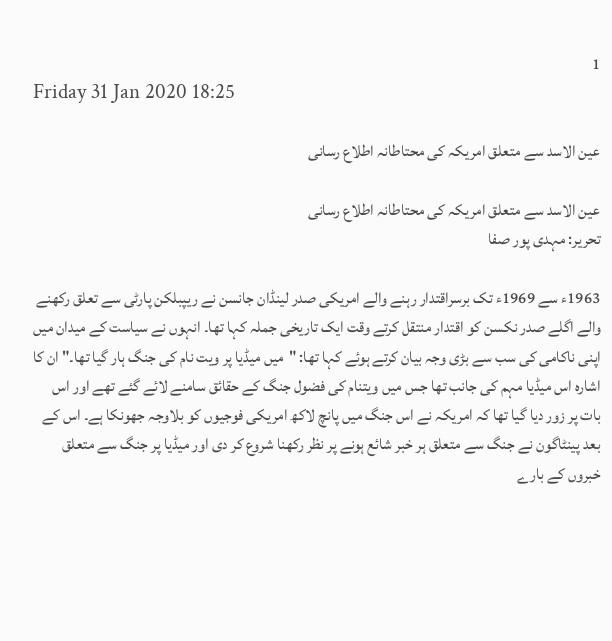1
Friday 31 Jan 2020 18:25

عین الاسد سے متعلق امریکہ کی محتاطانہ اطلاع رسانی

عین الاسد سے متعلق امریکہ کی محتاطانہ اطلاع رسانی
تحریر: مہدی پور صفا

1963ء سے 1969ء تک برسراقتدار رہنے والے امریکی صدر لینڈان جانسن نے ریپبلکن پارٹی سے تعلق رکھنے والے اگلے صدر نکسن کو اقتدار منتقل کرتے وقت ایک تاریخی جملہ کہا تھا۔ انہوں نے سیاست کے میدان میں اپنی ناکامی کی سب سے بڑی وجہ بیان کرتے ہوئے کہا تھا: "میں میڈیا پر ویت نام کی جنگ ہار گیا تھا۔" ان کا اشارہ اس میڈیا مہم کی جانب تھا جس میں ویتنام کی فضول جنگ کے حقائق سامنے لائے گئے تھے اور اس بات پر زور دیا گیا تھا کہ امریکہ نے اس جنگ میں پانچ لاکھ امریکی فوجیوں کو بلاوجہ جھونکا ہے۔ اس کے بعد پینٹاگون نے جنگ سے متعلق ہر خبر شائع ہونے پر نظر رکھنا شروع کر دی اور میڈیا پر جنگ سے متعلق خبروں کے بارے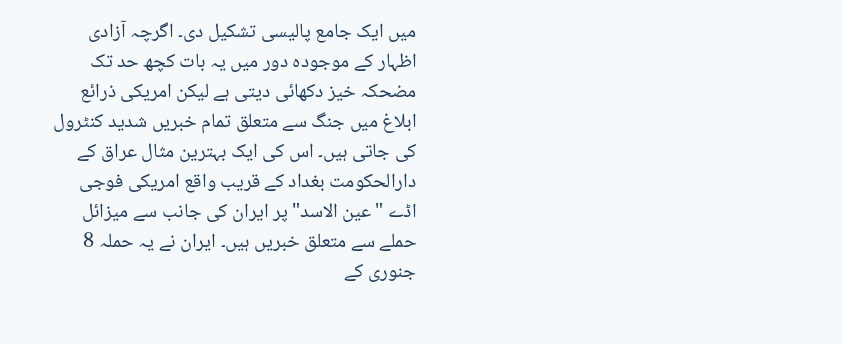میں ایک جامع پالیسی تشکیل دی۔ اگرچہ آزادی اظہار کے موجودہ دور میں یہ بات کچھ حد تک مضحکہ خیز دکھائی دیتی ہے لیکن امریکی ذرائع ابلاغ میں جنگ سے متعلق تمام خبریں شدید کنٹرول کی جاتی ہیں۔ اس کی ایک بہترین مثال عراق کے دارالحکومت بغداد کے قریب واقع امریکی فوجی اڈے "عین الاسد" پر ایران کی جانب سے میزائل حملے سے متعلق خبریں ہیں۔ ایران نے یہ حملہ 8 جنوری کے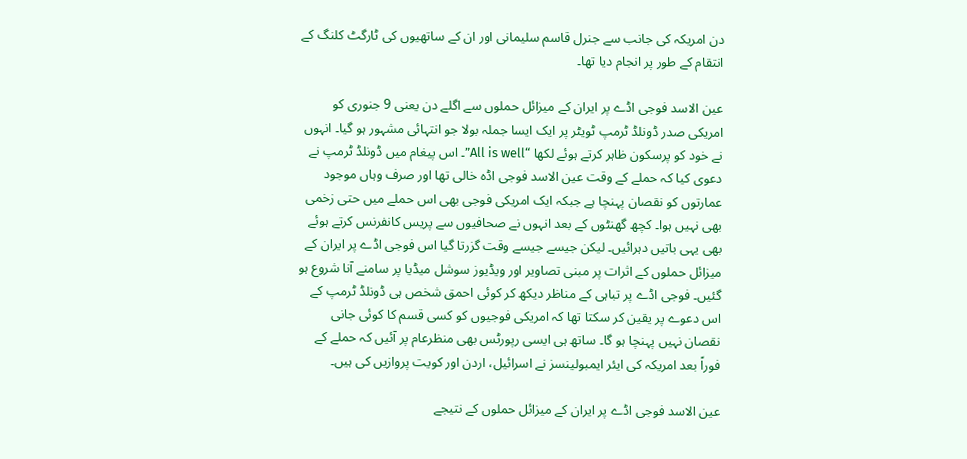دن امریکہ کی جانب سے جنرل قاسم سلیمانی اور ان کے ساتھیوں کی ٹارگٹ کلنگ کے انتقام کے طور پر انجام دیا تھا۔

عین الاسد فوجی اڈے پر ایران کے میزائل حملوں سے اگلے دن یعنی 9 جنوری کو امریکی صدر ڈونلڈ ٹرمپ ٹویٹر پر ایک ایسا جملہ بولا جو انتہائی مشہور ہو گیا۔ انہوں نے خود کو پرسکون ظاہر کرتے ہوئے لکھا “All is well”۔ اس پیغام میں ڈونلڈ ٹرمپ نے دعوی کیا کہ حملے کے وقت عین الاسد فوجی اڈہ خالی تھا اور صرف وہاں موجود عمارتوں کو نقصان پہنچا ہے جبکہ ایک امریکی فوجی بھی اس حملے میں حتی زخمی بھی نہیں ہوا۔ کچھ گھنٹوں کے بعد انہوں نے صحافیوں سے پریس کانفرنس کرتے ہوئے بھی یہی باتیں دہرائیں۔ لیکن جیسے جیسے وقت گزرتا گیا اس فوجی اڈے پر ایران کے میزائل حملوں کے اثرات پر مبنی تصاویر اور ویڈیوز سوشل میڈیا پر سامنے آنا شروع ہو گئیں۔ فوجی اڈے پر تباہی کے مناظر دیکھ کر کوئی احمق شخص ہی ڈونلڈ ٹرمپ کے اس دعوے پر یقین کر سکتا تھا کہ امریکی فوجیوں کو کسی قسم کا کوئی جانی نقصان نہیں پہنچا ہو گا۔ ساتھ ہی ایسی رپورٹس بھی منظرعام پر آئیں کہ حملے کے فوراً بعد امریکہ کی ایئر ایمبولینسز نے اسرائیل، اردن اور کویت پروازیں کی ہیں۔

عین الاسد فوجی اڈے پر ایران کے میزائل حملوں کے نتیجے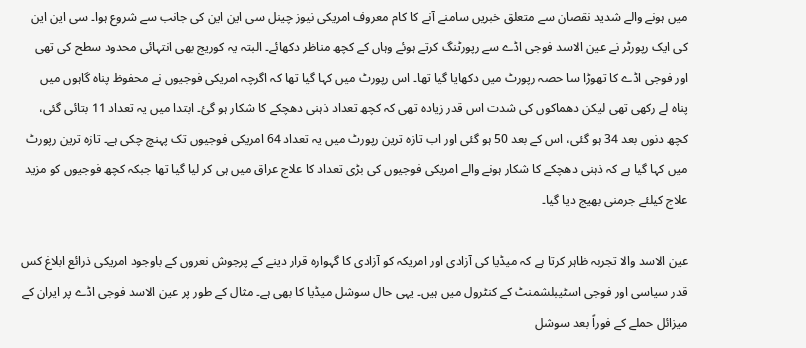میں ہونے والے شدید نقصان سے متعلق خبریں سامنے آنے کا کام معروف امریکی نیوز چینل سی این این کی جانب سے شروع ہوا۔ سی این این کی ایک رپورٹر نے عین الاسد فوجی اڈے سے رپورٹنگ کرتے ہوئے وہاں کے کچھ مناظر دکھائے۔ البتہ یہ کوریج بھی انتہائی محدود سطح کی تھی اور فوجی اڈے کا تھوڑا سا حصہ رپورٹ میں دکھایا گیا تھا۔ اس رپورٹ میں کہا گیا تھا کہ اگرچہ امریکی فوجیوں نے محفوظ پناہ گاہوں میں پناہ لے رکھی تھی لیکن دھماکوں کی شدت اس قدر زیادہ تھی کہ کچھ تعداد ذہنی دھچکے کا شکار ہو گئ۔ ابتدا میں یہ تعداد 11 بتائی گئی، کچھ دنوں بعد 34 ہو گئی، اس کے بعد 50 ہو گئی اور اب تازہ ترین رپورٹ میں یہ تعداد 64 امریکی فوجیوں تک پہنچ چکی ہے۔ تازہ ترین رپورٹ میں کہا گیا ہے کہ ذہنی دھچکے کا شکار ہونے والے امریکی فوجیوں کی بڑی تعداد کا علاج عراق میں ہی کر لیا گیا تھا جبکہ کچھ فوجیوں کو مزید علاج کیلئے جرمنی بھیج دیا گیا۔

عین الاسد والا تجربہ ظاہر کرتا ہے کہ میڈیا کی آزادی اور امریکہ کو آزادی کا گہوارہ قرار دینے کے پرجوش نعروں کے باوجود امریکی ذرائع ابلاغ کس قدر سیاسی اور فوجی اسٹیبلشمنٹ کے کنٹرول میں ہیں۔ یہی حال سوشل میڈیا کا بھی ہے۔ مثال کے طور پر عین الاسد فوجی اڈے پر ایران کے میزائل حملے کے فوراً بعد سوشل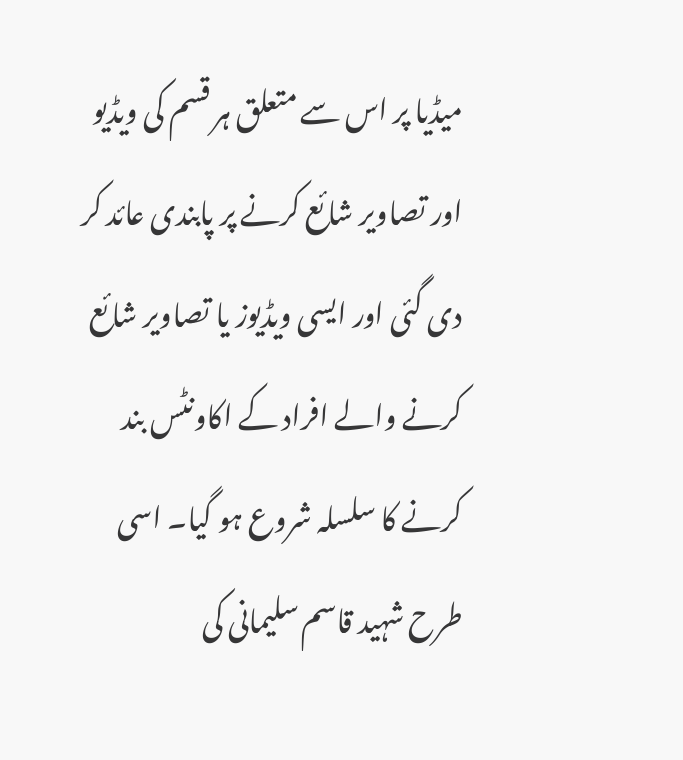میڈیا پر اس سے متعلق ہر قسم کی ویڈیو اور تصاویر شائع کرنے پر پابندی عائد کر دی گئی اور ایسی ویڈیوز یا تصاویر شائع کرنے والے افراد کے اکاونٹس بند کرنے کا سلسلہ شروع ہو گیا۔ اسی طرح شہید قاسم سلیمانی کی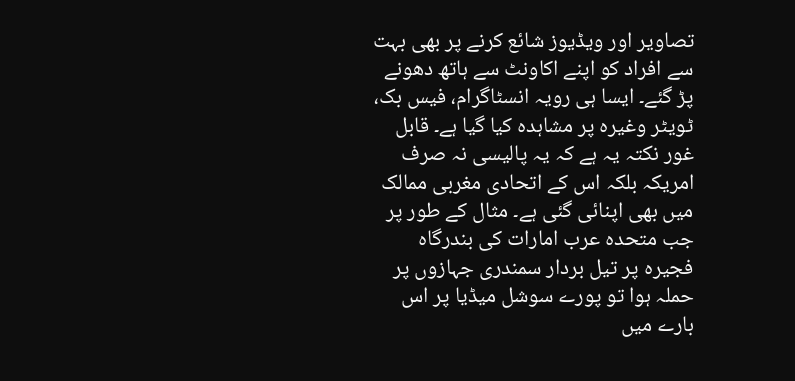تصاویر اور ویڈیوز شائع کرنے پر بھی بہت سے افراد کو اپنے اکاونٹ سے ہاتھ دھونے پڑ گئے۔ ایسا ہی رویہ انسٹاگرام، فیس بک، ٹویٹر وغیرہ پر مشاہدہ کیا گیا ہے۔ قابل غور نکتہ یہ ہے کہ یہ پالیسی نہ صرف امریکہ بلکہ اس کے اتحادی مغربی ممالک میں بھی اپنائی گئی ہے۔ مثال کے طور پر جب متحدہ عرب امارات کی بندرگاہ فجیرہ پر تیل بردار سمندری جہازوں پر حملہ ہوا تو پورے سوشل میڈیا پر اس بارے میں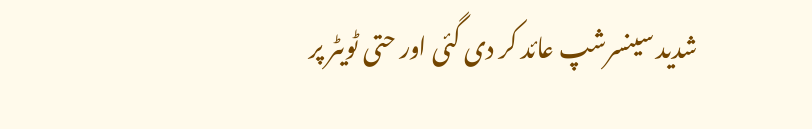شدید سینسرشپ عائد کر دی گئی اور حتی ٹویٹر پر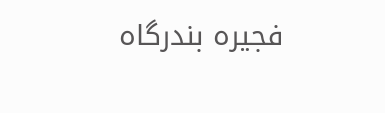فجیرہ بندرگاہ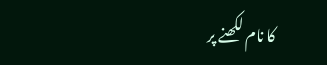کا نام لکھنے پر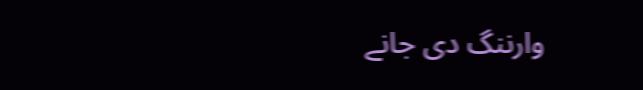وارننگ دی جانے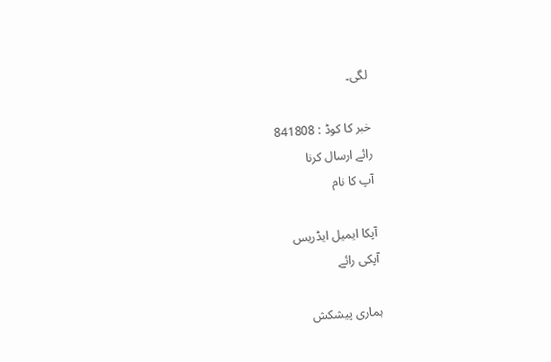لگی۔

خبر کا کوڈ : 841808
رائے ارسال کرنا
آپ کا نام

آپکا ایمیل ایڈریس
آپکی رائے

ہماری پیشکش